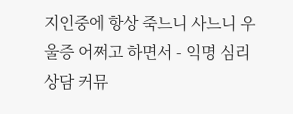지인중에 항상 죽느니 사느니 우울증 어쩌고 하면서 - 익명 심리상담 커뮤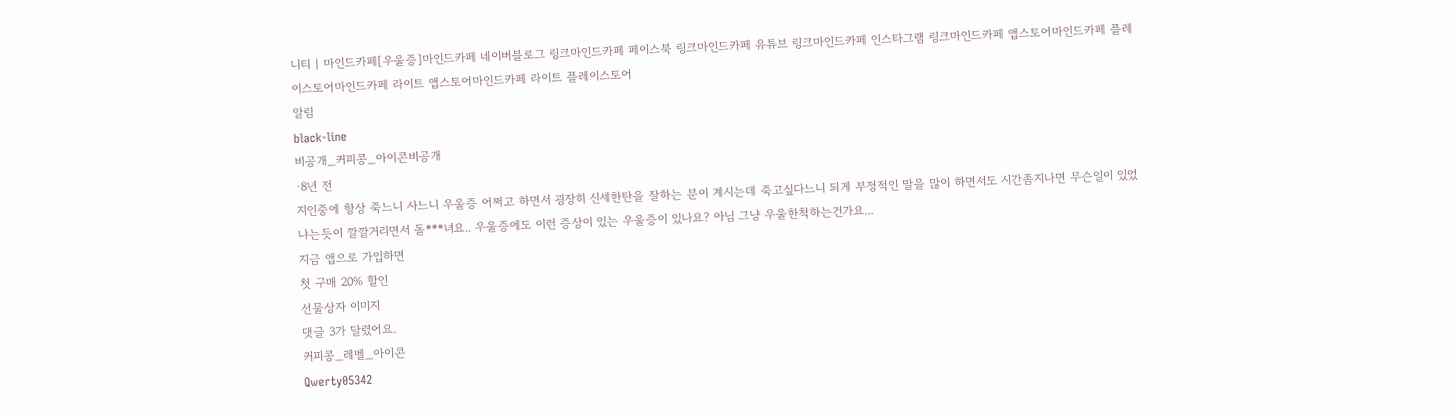니티 | 마인드카페[우울증]마인드카페 네이버블로그 링크마인드카페 페이스북 링크마인드카페 유튜브 링크마인드카페 인스타그램 링크마인드카페 앱스토어마인드카페 플레이스토어마인드카페 라이트 앱스토어마인드카페 라이트 플레이스토어
알림
black-line
비공개_커피콩_아이콘비공개
·8년 전
지인중에 항상 죽느니 사느니 우울증 어쩌고 하면서 굉장히 신세한탄을 잘하는 분이 계시는데 죽고싶다느니 되게 부정적인 말을 많이 하면서도 시간좀지나면 무슨일이 있었냐는듯이 깔깔거리면서 돌***녀요.. 우울증에도 이런 증상이 있는 우울증이 있나요? 아님 그냥 우울한척하는건가요...
지금 앱으로 가입하면
첫 구매 20% 할인
선물상자 이미지
댓글 3가 달렸어요.
커피콩_레벨_아이콘
Qwerty05342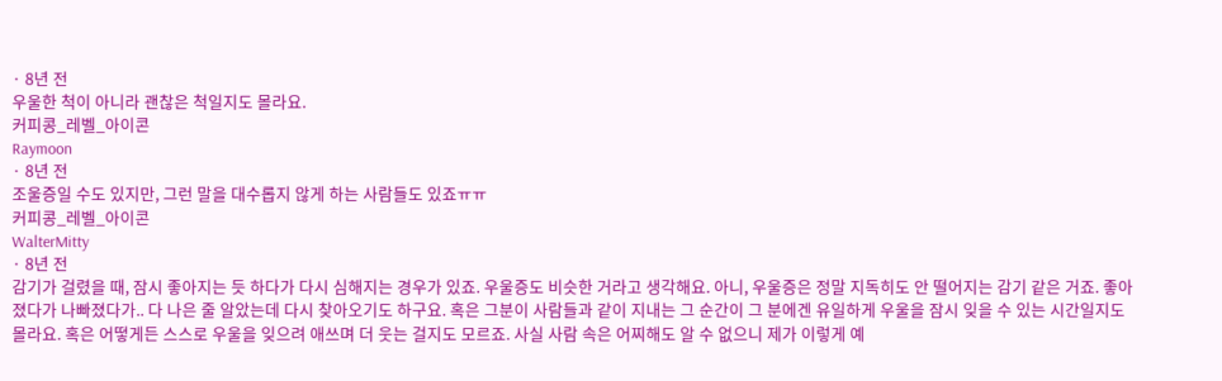· 8년 전
우울한 척이 아니라 괜찮은 척일지도 몰라요.
커피콩_레벨_아이콘
Raymoon
· 8년 전
조울증일 수도 있지만, 그런 말을 대수롭지 않게 하는 사람들도 있죠ㅠㅠ
커피콩_레벨_아이콘
WalterMitty
· 8년 전
감기가 걸렸을 때, 잠시 좋아지는 듯 하다가 다시 심해지는 경우가 있죠. 우울증도 비슷한 거라고 생각해요. 아니, 우울증은 정말 지독히도 안 떨어지는 감기 같은 거죠. 좋아졌다가 나빠졌다가.. 다 나은 줄 알았는데 다시 찾아오기도 하구요. 혹은 그분이 사람들과 같이 지내는 그 순간이 그 분에겐 유일하게 우울을 잠시 잊을 수 있는 시간일지도 몰라요. 혹은 어떻게든 스스로 우울을 잊으려 애쓰며 더 웃는 걸지도 모르죠. 사실 사람 속은 어찌해도 알 수 없으니 제가 이렇게 예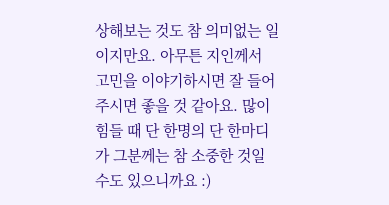상해보는 것도 참 의미없는 일이지만요. 아무튼 지인께서 고민을 이야기하시면 잘 들어주시면 좋을 것 같아요. 많이 힘들 때 단 한명의 단 한마디가 그분께는 참 소중한 것일 수도 있으니까요 :)